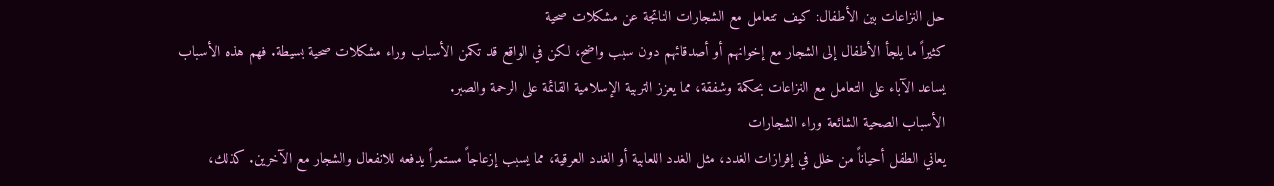حل النزاعات بين الأطفال: كيف تتعامل مع الشجارات الناتجة عن مشكلات صحية
كثيراً ما يلجأ الأطفال إلى الشجار مع إخوانهم أو أصدقائهم دون سبب واضح، لكن في الواقع قد تكمن الأسباب وراء مشكلات صحية بسيطة. فهم هذه الأسباب يساعد الآباء على التعامل مع النزاعات بحكمة وشفقة، مما يعزز التربية الإسلامية القائمة على الرحمة والصبر.
الأسباب الصحية الشائعة وراء الشجارات
يعاني الطفل أحياناً من خلل في إفرازات الغدد، مثل الغدد اللعابية أو الغدد العرقية، مما يسبب إزعاجاً مستمراً يدفعه للانفعال والشجار مع الآخرين. كذلك،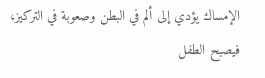الإمساك يؤدي إلى ألم في البطن وصعوبة في التركيز، فيصبح الطفل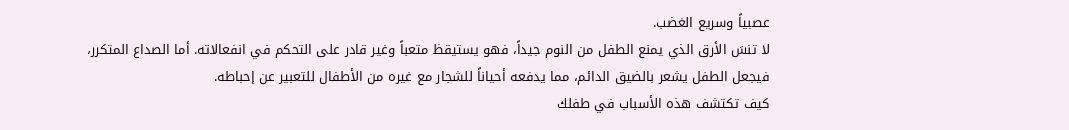عصبياً وسريع الغضب.
لا تنسَ الأرق الذي يمنع الطفل من النوم جيداً، فهو يستيقظ متعباً وغير قادر على التحكم في انفعالاته. أما الصداع المتكرر، فيجعل الطفل يشعر بالضيق الدائم، مما يدفعه أحياناً للشجار مع غيره من الأطفال للتعبير عن إحباطه.
كيف تكتشف هذه الأسباب في طفلك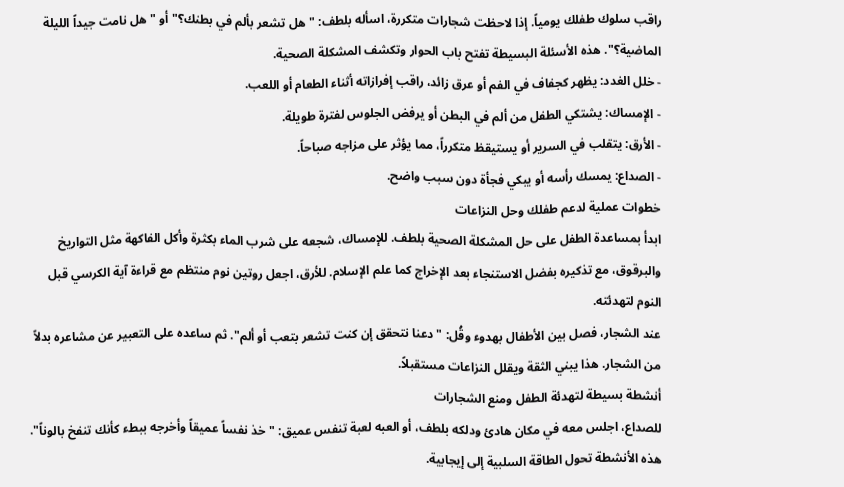راقب سلوك طفلك يومياً. إذا لاحظت شجارات متكررة، اسأله بلطف: "هل تشعر بألم في بطنك؟" أو "هل نامت جيداً الليلة الماضية؟". هذه الأسئلة البسيطة تفتح باب الحوار وتكشف المشكلة الصحية.
- خلل الغدد: يظهر كجفاف في الفم أو عرق زائد، راقب إفرازاته أثناء الطعام أو اللعب.
- الإمساك: يشتكي الطفل من ألم في البطن أو يرفض الجلوس لفترة طويلة.
- الأرق: يتقلب في السرير أو يستيقظ متكرراً، مما يؤثر على مزاجه صباحاً.
- الصداع: يمسك رأسه أو يبكي فجأة دون سبب واضح.
خطوات عملية لدعم طفلك وحل النزاعات
ابدأ بمساعدة الطفل على حل المشكلة الصحية بلطف. للإمساك، شجعه على شرب الماء بكثرة وأكل الفاكهة مثل التواريخ والبرقوق، مع تذكيره بفضل الاستنجاء بعد الإخراج كما علم الإسلام. للأرق، اجعل روتين نوم منتظم مع قراءة آية الكرسي قبل النوم لتهدئته.
عند الشجار، فصل بين الأطفال بهدوء وقُل: "دعنا نتحقق إن كنت تشعر بتعب أو ألم". ثم ساعده على التعبير عن مشاعره بدلاً من الشجار. هذا يبني الثقة ويقلل النزاعات مستقبلاً.
أنشطة بسيطة لتهدئة الطفل ومنع الشجارات
للصداع، اجلس معه في مكان هادئ ودلكه بلطف، أو العبه لعبة تنفس عميق: "خذ نفساً عميقاً وأخرجه ببطء كأنك تنفخ بالوناً". هذه الأنشطة تحول الطاقة السلبية إلى إيجابية.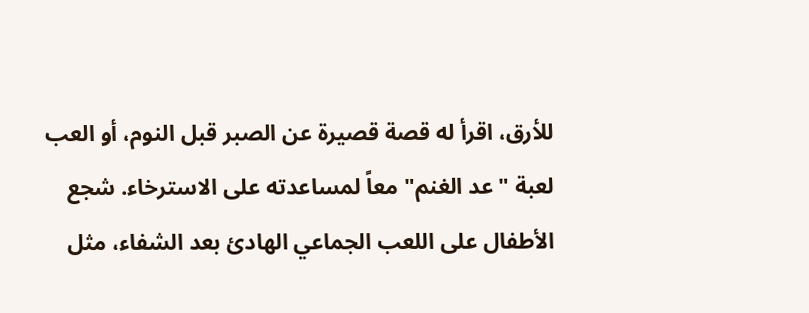للأرق، اقرأ له قصة قصيرة عن الصبر قبل النوم، أو العب لعبة "عد الغنم" معاً لمساعدته على الاسترخاء. شجع الأطفال على اللعب الجماعي الهادئ بعد الشفاء، مثل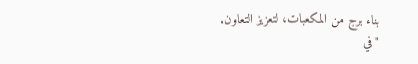بناء برج من المكعبات، لتعزيز التعاون.
"في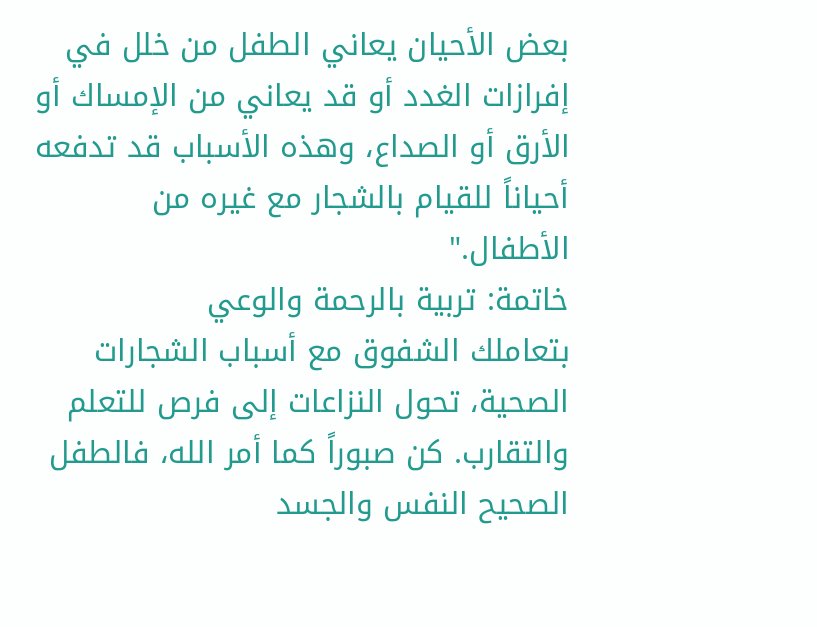بعض الأحيان يعاني الطفل من خلل في إفرازات الغدد أو قد يعاني من الإمساك أو الأرق أو الصداع، وهذه الأسباب قد تدفعه أحياناً للقيام بالشجار مع غيره من الأطفال."
خاتمة: تربية بالرحمة والوعي
بتعاملك الشفوق مع أسباب الشجارات الصحية، تحول النزاعات إلى فرص للتعلم والتقارب. كن صبوراً كما أمر الله، فالطفل الصحيح النفس والجسد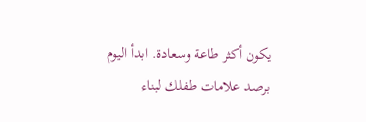يكون أكثر طاعة وسعادة. ابدأ اليوم برصد علامات طفلك لبناء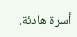أسرة هادئة.